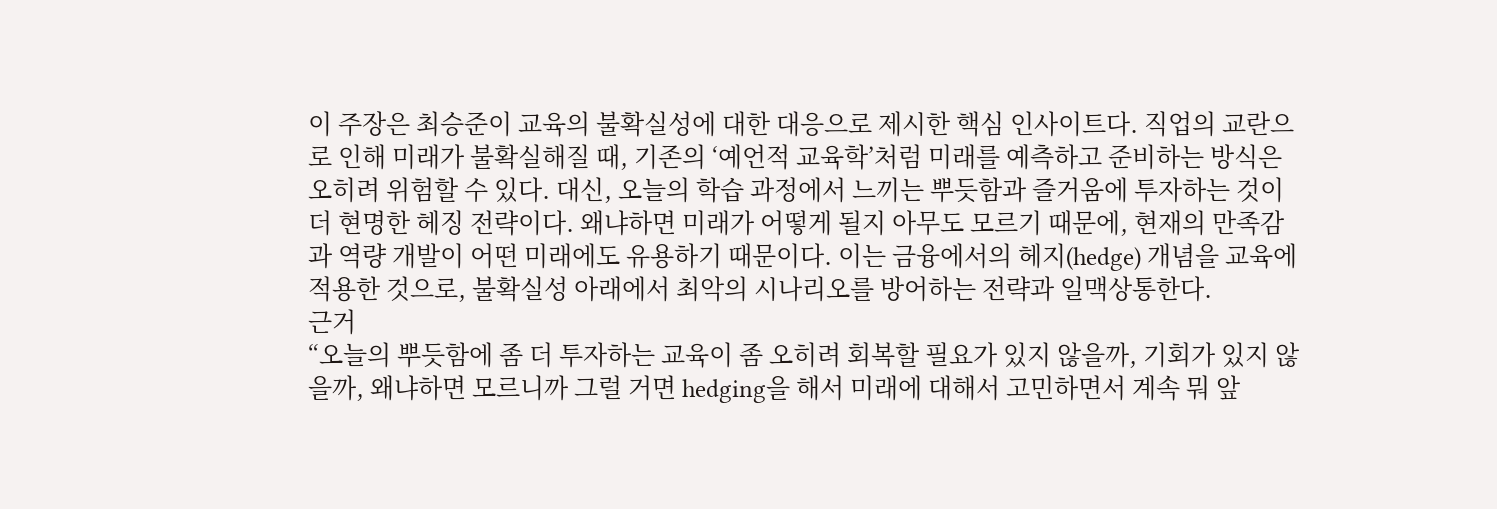이 주장은 최승준이 교육의 불확실성에 대한 대응으로 제시한 핵심 인사이트다. 직업의 교란으로 인해 미래가 불확실해질 때, 기존의 ‘예언적 교육학’처럼 미래를 예측하고 준비하는 방식은 오히려 위험할 수 있다. 대신, 오늘의 학습 과정에서 느끼는 뿌듯함과 즐거움에 투자하는 것이 더 현명한 헤징 전략이다. 왜냐하면 미래가 어떻게 될지 아무도 모르기 때문에, 현재의 만족감과 역량 개발이 어떤 미래에도 유용하기 때문이다. 이는 금융에서의 헤지(hedge) 개념을 교육에 적용한 것으로, 불확실성 아래에서 최악의 시나리오를 방어하는 전략과 일맥상통한다.
근거
“오늘의 뿌듯함에 좀 더 투자하는 교육이 좀 오히려 회복할 필요가 있지 않을까, 기회가 있지 않을까, 왜냐하면 모르니까 그럴 거면 hedging을 해서 미래에 대해서 고민하면서 계속 뭐 앞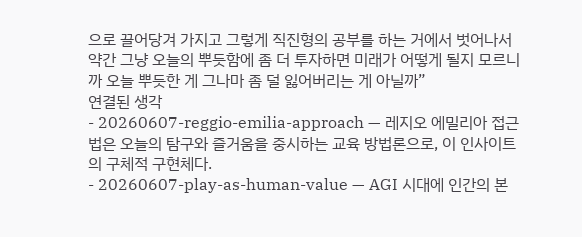으로 끌어당겨 가지고 그렇게 직진형의 공부를 하는 거에서 벗어나서 약간 그냥 오늘의 뿌듯함에 좀 더 투자하면 미래가 어떻게 될지 모르니까 오늘 뿌듯한 게 그나마 좀 덜 잃어버리는 게 아닐까”
연결된 생각
- 20260607-reggio-emilia-approach — 레지오 에밀리아 접근법은 오늘의 탐구와 즐거움을 중시하는 교육 방법론으로, 이 인사이트의 구체적 구현체다.
- 20260607-play-as-human-value — AGI 시대에 인간의 본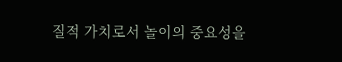질적 가치로서 놀이의 중요성을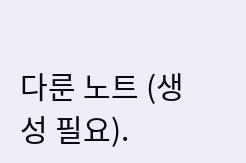다룬 노트 (생성 필요).